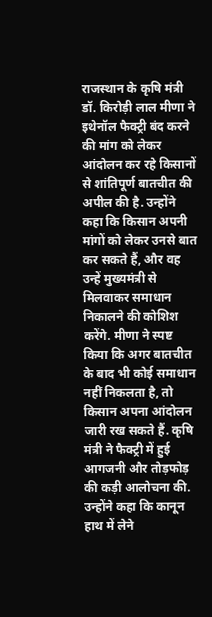राजस्थान के कृषि मंत्री डॉ. किरोड़ी लाल मीणा ने इथेनॉल फैक्ट्री बंद करने की मांग को लेकर आंदोलन कर रहे किसानों से शांतिपूर्ण बातचीत की अपील की है. उन्होंने कहा कि किसान अपनी मांगों को लेकर उनसे बात कर सकते हैं, और वह उन्हें मुख्यमंत्री से मिलवाकर समाधान निकालने की कोशिश करेंगे. मीणा ने स्पष्ट किया कि अगर बातचीत के बाद भी कोई समाधान नहीं निकलता है, तो किसान अपना आंदोलन जारी रख सकते हैं. कृषि मंत्री ने फैक्ट्री में हुई आगजनी और तोड़फोड़ की कड़ी आलोचना की. उन्होंने कहा कि कानून हाथ में लेने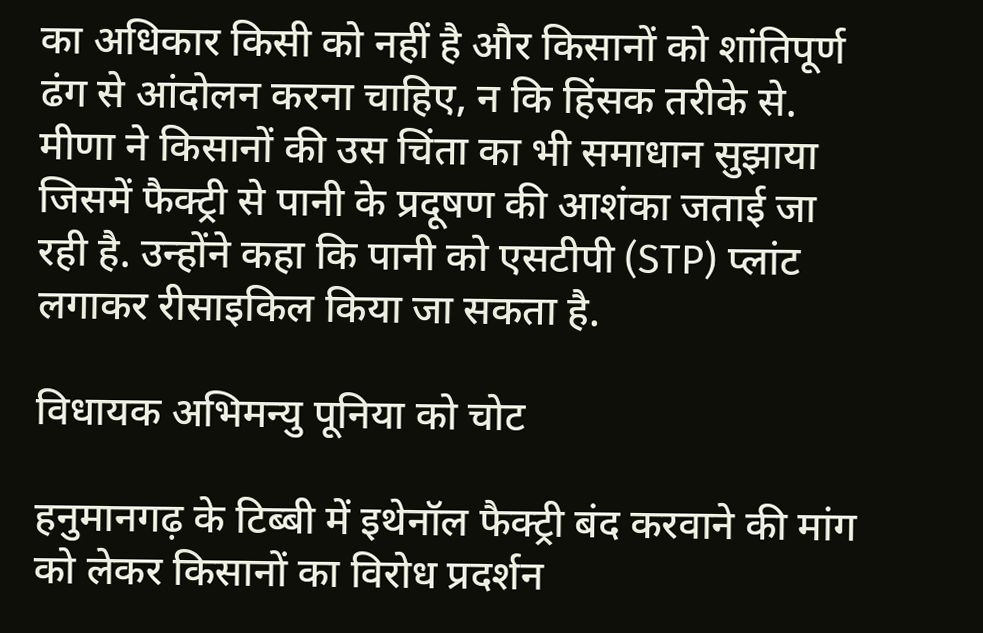का अधिकार किसी को नहीं है और किसानों को शांतिपूर्ण ढंग से आंदोलन करना चाहिए, न कि हिंसक तरीके से. मीणा ने किसानों की उस चिंता का भी समाधान सुझाया जिसमें फैक्ट्री से पानी के प्रदूषण की आशंका जताई जा रही है. उन्होंने कहा कि पानी को एसटीपी (STP) प्लांट लगाकर रीसाइकिल किया जा सकता है.

विधायक अभिमन्यु पूनिया को चोट

हनुमानगढ़ के टिब्बी में इथेनॉल फैक्ट्री बंद करवाने की मांग को लेकर किसानों का विरोध प्रदर्शन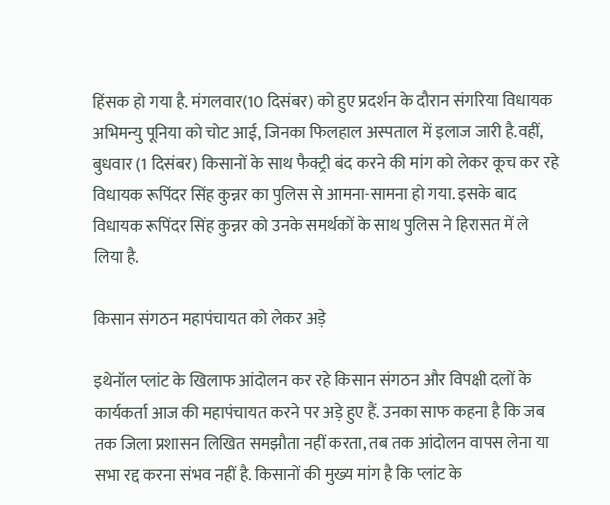हिंसक हो गया है. मंगलवार(10 दिसंबर) को हुए प्रदर्शन के दौरान संगरिया विधायक अभिमन्यु पूनिया को चोट आई, जिनका फिलहाल अस्पताल में इलाज जारी है.वहीं, बुधवार (1 दिसंबर) किसानों के साथ फैक्ट्री बंद करने की मांग को लेकर कूच कर रहे विधायक रूपिंदर सिंह कुन्नर का पुलिस से आमना-सामना हो गया. इसके बाद विधायक रूपिंदर सिंह कुन्नर को उनके समर्थकों के साथ पुलिस ने हिरासत में ले लिया है.

किसान संगठन महापंचायत को लेकर अड़े

इथेनॉल प्लांट के खिलाफ आंदोलन कर रहे किसान संगठन और विपक्षी दलों के कार्यकर्ता आज की महापंचायत करने पर अड़े हुए हैं. उनका साफ कहना है कि जब तक जिला प्रशासन लिखित समझौता नहीं करता, तब तक आंदोलन वापस लेना या सभा रद्द करना संभव नहीं है. किसानों की मुख्य मांग है कि प्लांट के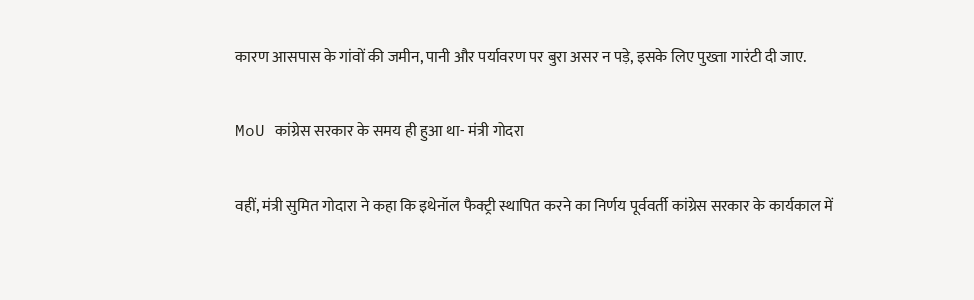कारण आसपास के गांवों की जमीन, पानी और पर्यावरण पर बुरा असर न पड़े, इसके लिए पुख्ता गारंटी दी जाए.

MoU कांग्रेस सरकार के समय ही हुआ था- मंत्री गोदरा

वहीं, मंत्री सुमित गोदारा ने कहा कि इथेनॉल फैक्ट्री स्थापित करने का निर्णय पूर्ववर्ती कांग्रेस सरकार के कार्यकाल में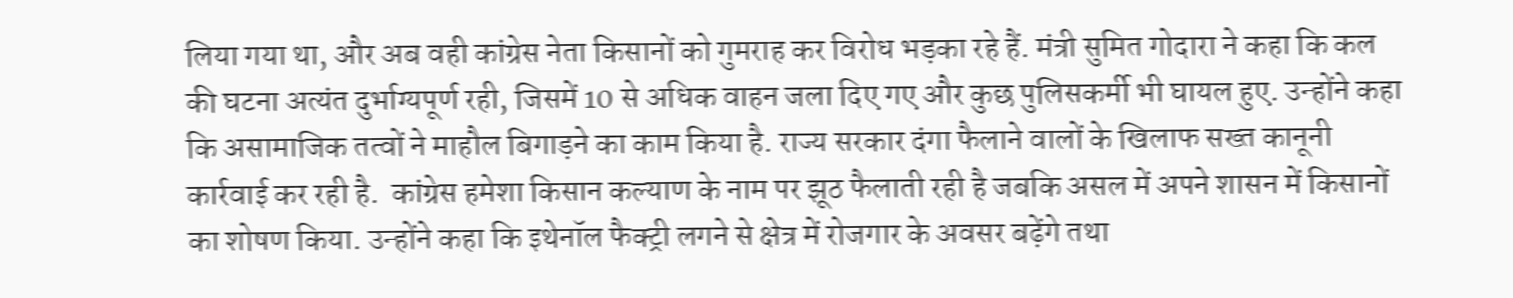लिया गया था, और अब वही कांग्रेस नेता किसानों को गुमराह कर विरोध भड़का रहे हैं. मंत्री सुमित गोदारा ने कहा कि कल की घटना अत्यंत दुर्भाग्यपूर्ण रही, जिसमें 10 से अधिक वाहन जला दिए गए और कुछ पुलिसकर्मी भी घायल हुए. उन्होंने कहा कि असामाजिक तत्वों ने माहौल बिगाड़ने का काम किया है. राज्य सरकार दंगा फैलाने वालों के खिलाफ सख्त कानूनी कार्रवाई कर रही है.  कांग्रेस हमेशा किसान कल्याण के नाम पर झूठ फैलाती रही है जबकि असल में अपने शासन में किसानों का शोषण किया. उन्होंने कहा कि इथेनॉल फैक्ट्री लगने से क्षेत्र में रोजगार के अवसर बढ़ेंगे तथा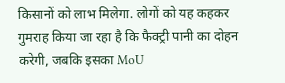किसानों को लाभ मिलेगा. लोगों को यह कहकर गुमराह किया जा रहा है कि फैक्ट्री पानी का दोहन करेगी, जबकि इसका MoU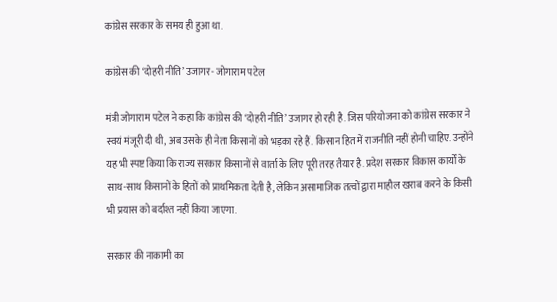कांग्रेस सरकार के समय ही हुआ था.

कांग्रेस की ‘दोहरी नीति’ उजागर- जोगाराम पटेल

मंत्री जोगाराम पटेल ने कहा कि कांग्रेस की ‘दोहरी नीति’ उजागर हो रही है. जिस परियोजना को कांग्रेस सरकार ने स्वयं मंजूरी दी थी, अब उसके ही नेता किसानों को भड़का रहे हैं. किसान हित में राजनीति नहीं होनी चाहिए. उन्होंने यह भी स्पष्ट किया कि राज्य सरकार किसानों से वार्ता के लिए पूरी तरह तैयार है. प्रदेश सरकार विकास कार्यों के साथ-साथ किसानों के हितों को प्राथमिकता देती है, लेकिन असामाजिक तत्वों द्वारा माहौल खराब करने के किसी भी प्रयास को बर्दाश्त नहीं किया जाएगा.

सरकार की नाकामी का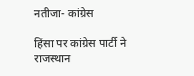नतीजा- कांग्रेस

हिंसा पर कांग्रेस पार्टी ने राजस्थान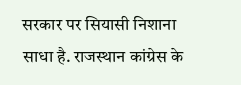सरकार पर सियासी निशाना साधा है. राजस्थान कांग्रेस के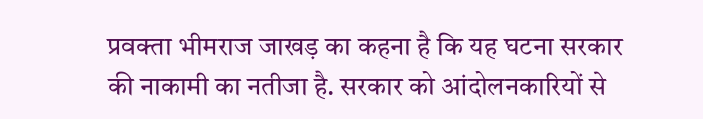प्रवक्ता भीमराज जाखड़ का कहना है कि यह घटना सरकार की नाकामी का नतीजा है. सरकार को आंदोलनकारियों से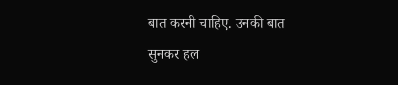बात करनी चाहिए. उनकी बात सुनकर हल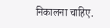निकालना चाहिए.